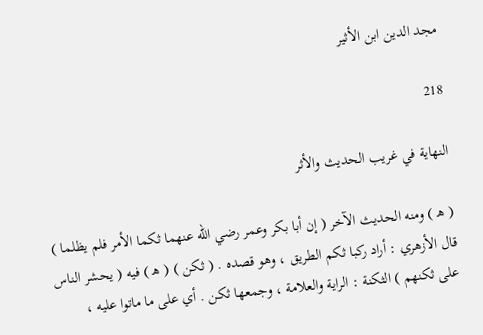مجد الدين ابن الأثير

218

النهاية في غريب الحديث والأثر

( ه‍ ) ومنه الحديث الآخر ( إن أبا بكر وعمر رضي الله عنهما ثكما الأمر فلم يظلما ) قال الأزهري : أراد ركبا ثكم الطريق ، وهو قصده . ( ثكن ) ( ه‍ ) فيه ( يحشر الناس على ثكنهم ) الثكنة : الراية والعلامة ، وجمعها ثكن . أي على ما ماتوا عليه ،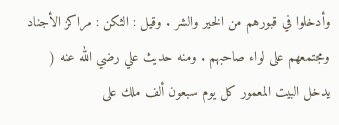وأدخلوا في قبورهم من الخير والشر . وقيل : الثكن : مراكز الأجناد ومجتمعهم على لواء صاحبهم . ومنه حديث علي رضي الله عنه ( يدخل البيت المعمور كل يوم سبعون ألف ملك على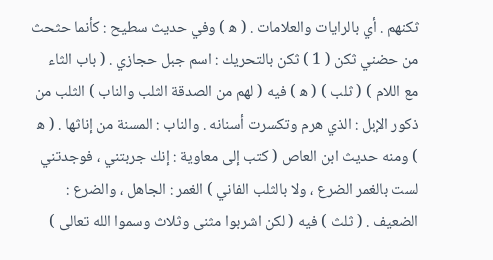ثكنهم . أي بالرايات والعلامات . ( ه‍ ) وفي حديث سطيح : كأنما حثحث من حضني ثكن ( 1 ) ثكن بالتحريك : اسم جبل حجازي . ( باب الثاء مع اللام ) ( ثلب ) ( ه‍ ) فيه ( لهم من الصدقة الثلب والناب ) الثلب من ذكور الإبل : الذي هرم وتكسرت أسنانه . والناب : المسنة من إناثها . ( ه‍ ) ومنه حديث ابن العاص ( كتب إلى معاوية : إنك جربتني ، فوجدتني لست بالغمر الضرع ، ولا بالثلب الفاني ) الغمر : الجاهل ، والضرع : الضعيف . ( ثلث ) فيه ( لكن اشربوا مثنى وثلاث وسموا الله تعالى )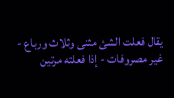يقال فعلت الشئ مثنى وثلاث ورباع - غير مصروفات - إذا فعلته مرتين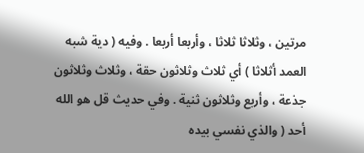مرتين ، وثلاثا ثلاثا ، وأربعا أربعا . وفيه ( دية شبه العمد أثلاثا ) أي ثلاث وثلاثون حقة ، وثلاث وثلاثون جذعة ، وأربع وثلاثون ثنية . وفي حديث قل هو الله أحد ( والذي نفسي بيده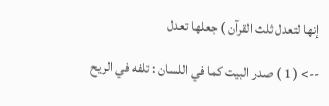إنها لتعدل ثلث القرآن ) جعلها تعدل

--> ( 1 ) صدر البيت كما في اللسان : تلفه في الريح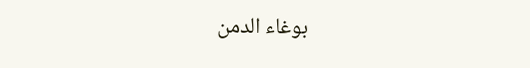بوغاء الدمن